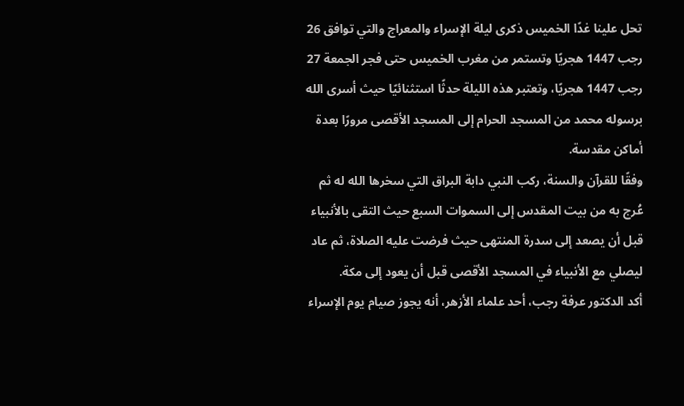تحل علينا غدًا الخميس ذكرى ليلة الإسراء والمعراج والتي توافق 26 رجب 1447 هجريًا وتستمر من مغرب الخميس حتى فجر الجمعة 27 رجب 1447 هجريًا، وتعتبر هذه الليلة حدثًا استثنائيًا حيث أسرى الله برسوله محمد من المسجد الحرام إلى المسجد الأقصى مرورًا بعدة أماكن مقدسة.
وفقًا للقرآن والسنة، ركب النبي دابة البراق التي سخرها الله له ثم عُرج به من بيت المقدس إلى السموات السبع حيث التقى بالأنبياء قبل أن يصعد إلى سدرة المنتهى حيث فرضت عليه الصلاة، ثم عاد ليصلي مع الأنبياء في المسجد الأقصى قبل أن يعود إلى مكة.
أكد الدكتور عرفة رجب، أحد علماء الأزهر، أنه يجوز صيام يوم الإسراء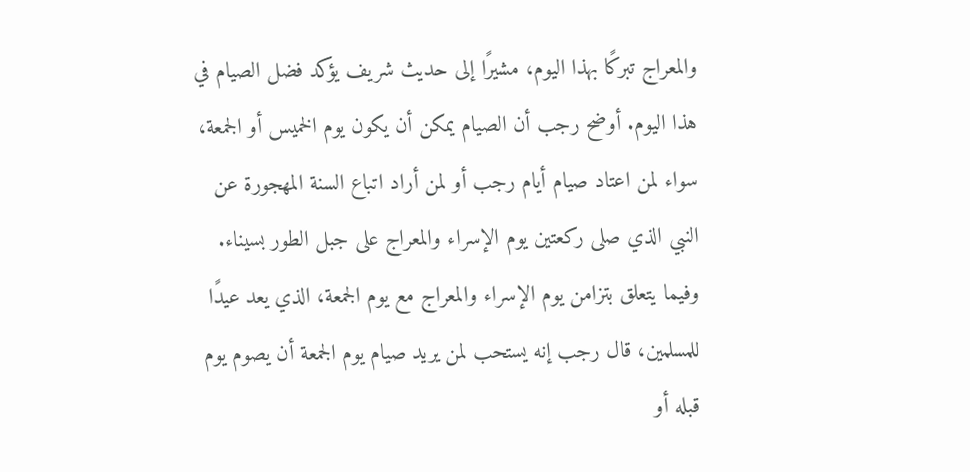والمعراج تبركًا بهذا اليوم، مشيرًا إلى حديث شريف يؤكد فضل الصيام في هذا اليوم. أوضح رجب أن الصيام يمكن أن يكون يوم الخميس أو الجمعة، سواء لمن اعتاد صيام أيام رجب أو لمن أراد اتباع السنة المهجورة عن النبي الذي صلى ركعتين يوم الإسراء والمعراج على جبل الطور بسيناء.
وفيما يتعلق بتزامن يوم الإسراء والمعراج مع يوم الجمعة، الذي يعد عيدًا للمسلمين، قال رجب إنه يستحب لمن يريد صيام يوم الجمعة أن يصوم يوم قبله أو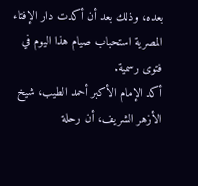بعده، وذلك بعد أن أكدت دار الإفتاء المصرية استحباب صيام هذا اليوم في فتوى رسمية.
أكد الإمام الأكبر أحمد الطيب، شيخ الأزهر الشريف، أن رحلة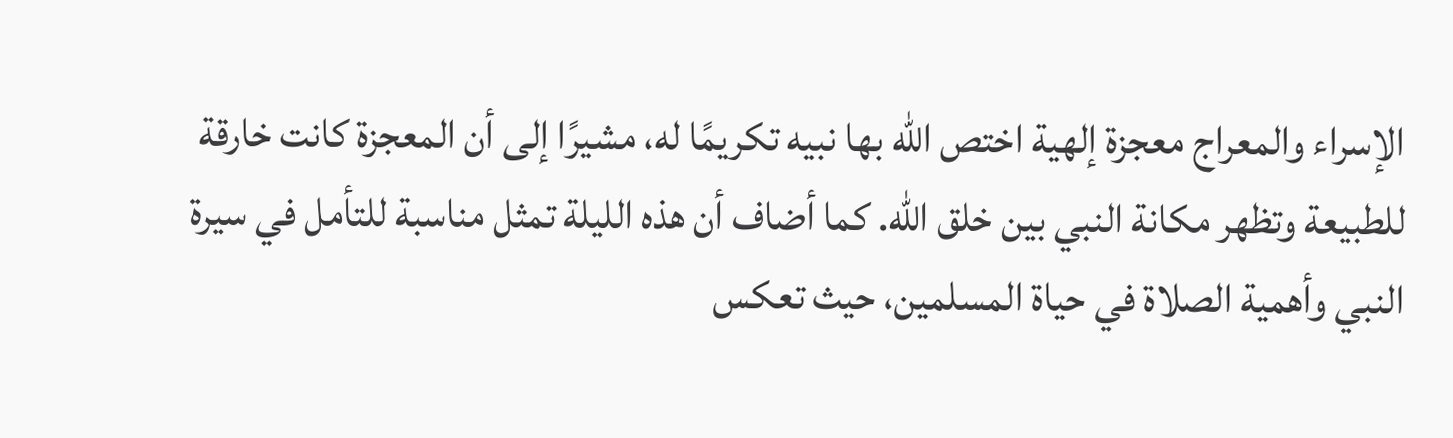الإسراء والمعراج معجزة إلهية اختص الله بها نبيه تكريمًا له، مشيرًا إلى أن المعجزة كانت خارقة للطبيعة وتظهر مكانة النبي بين خلق الله. كما أضاف أن هذه الليلة تمثل مناسبة للتأمل في سيرة النبي وأهمية الصلاة في حياة المسلمين، حيث تعكس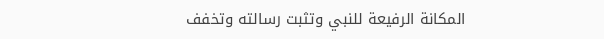المكانة الرفيعة للنبي وتثبت رسالته وتخفف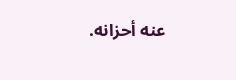عنه أحزانه.